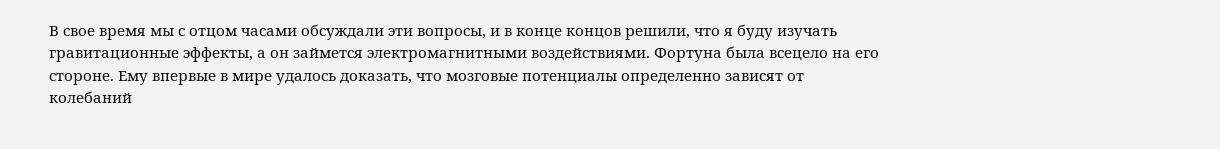В свое время мы с отцом часами обсуждали эти вопросы, и в конце концов решили, что я буду изучать гравитационные эффекты, а он займется электромагнитными воздействиями. Фортуна была всецело на его стороне. Ему впервые в мире удалось доказать, что мозговые потенциалы определенно зависят от колебаний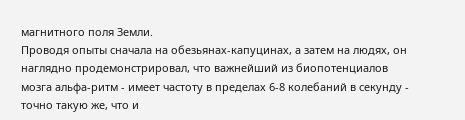магнитного поля Земли.
Проводя опыты сначала на обезьянах-капуцинах, а затем на людях, он наглядно продемонстрировал, что важнейший из биопотенциалов мозга альфа-ритм - имеет частоту в пределах 6-8 колебаний в секунду - точно такую же, что и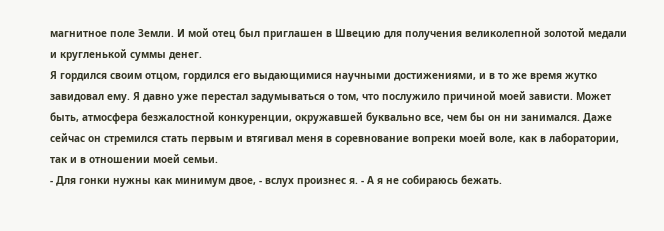магнитное поле Земли. И мой отец был приглашен в Швецию для получения великолепной золотой медали и кругленькой суммы денег.
Я гордился своим отцом, гордился его выдающимися научными достижениями, и в то же время жутко завидовал ему. Я давно уже перестал задумываться о том, что послужило причиной моей зависти. Может быть, атмосфера безжалостной конкуренции, окружавшей буквально все, чем бы он ни занимался. Даже сейчас он стремился стать первым и втягивал меня в соревнование вопреки моей воле, как в лаборатории, так и в отношении моей семьи.
- Для гонки нужны как минимум двое, - вслух произнес я. - А я не собираюсь бежать.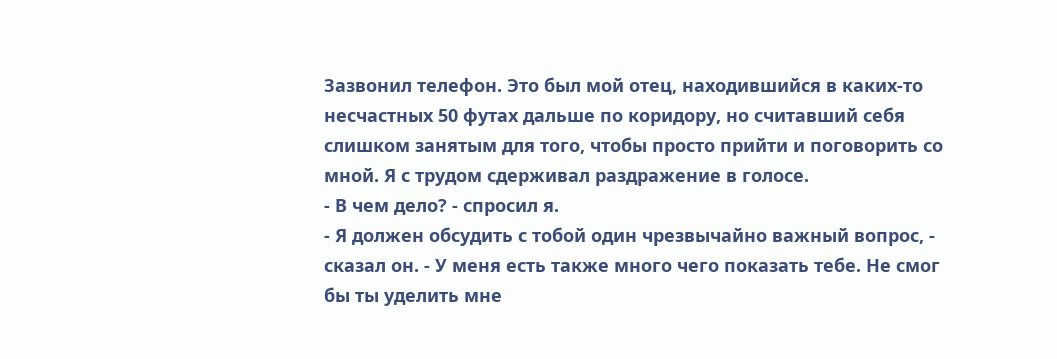Зазвонил телефон. Это был мой отец, находившийся в каких-то несчастных 50 футах дальше по коридору, но считавший себя слишком занятым для того, чтобы просто прийти и поговорить со мной. Я с трудом сдерживал раздражение в голосе.
- В чем дело? - спросил я.
- Я должен обсудить с тобой один чрезвычайно важный вопрос, - сказал он. - У меня есть также много чего показать тебе. Не смог бы ты уделить мне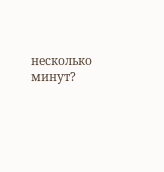несколько минут?